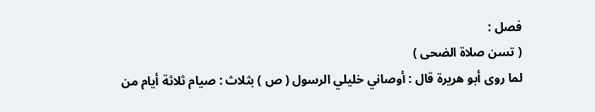فصل :
( تسن صلاة الضحى )
لما روى أبو هريرة قال : أوصاني خليلي الرسول ( ص ) بثلاث : صيام ثلاثة أيام من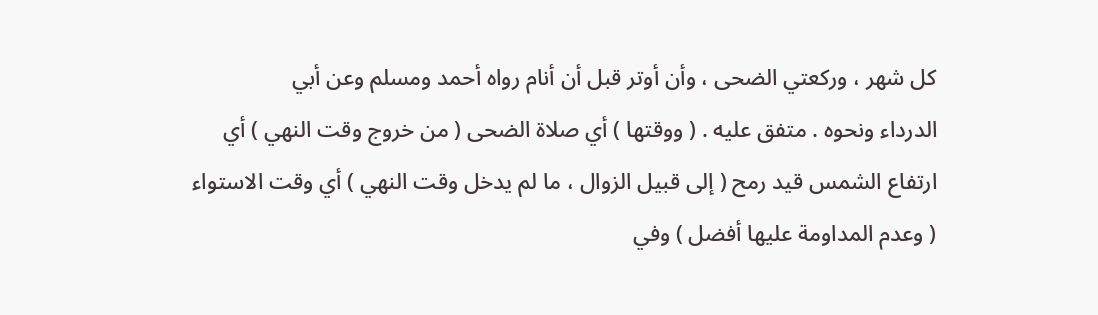كل شهر ، وركعتي الضحى ، وأن أوتر قبل أن أنام رواه أحمد ومسلم وعن أبي
الدرداء ونحوه . متفق عليه . ( ووقتها ) أي صلاة الضحى ( من خروج وقت النهي ) أي
ارتفاع الشمس قيد رمح ( إلى قبيل الزوال ، ما لم يدخل وقت النهي ) أي وقت الاستواء
( وعدم المداومة عليها أفضل ) وفي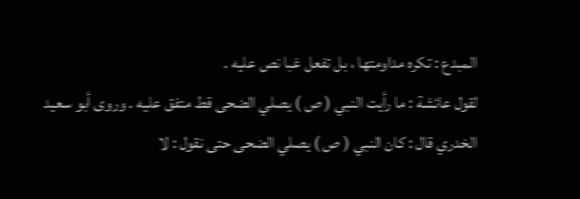المبدع : تكره مداومتها ، بل تفعل غبا نص عليه .
لقول عائشة : ما رأيت النبي ( ص ) يصلي الضحى قط متفق عليه . وروى أبو سعيد
الخدري قال : كان النبي ( ص ) يصلي الضحى حتى نقول : لا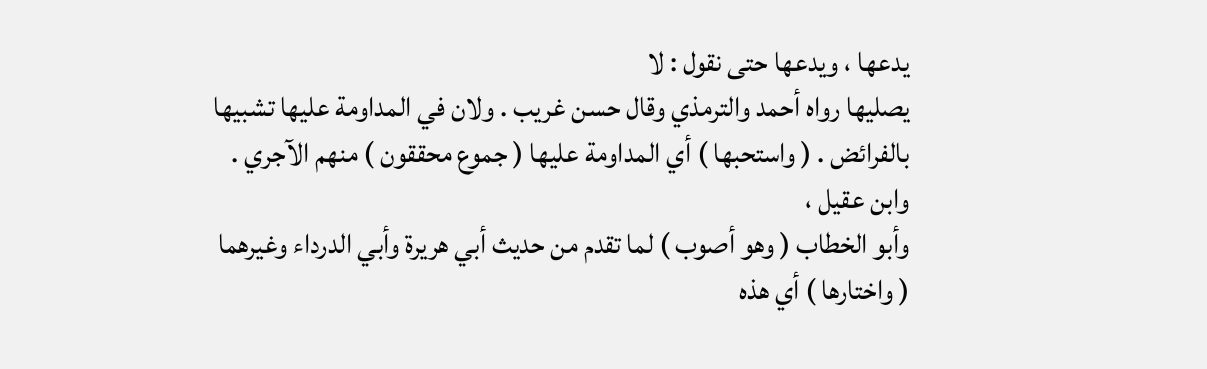يدعها ، ويدعها حتى نقول : لا
يصليها رواه أحمد والترمذي وقال حسن غريب . ولان في المداومة عليها تشبيها
بالفرائض . ( واستحبها ) أي المداومة عليها ( جموع محققون ) منهم الآجري . وابن عقيل ،
وأبو الخطاب ( وهو أصوب ) لما تقدم من حديث أبي هريرة وأبي الدرداء وغيرهما
( واختارها ) أي هذه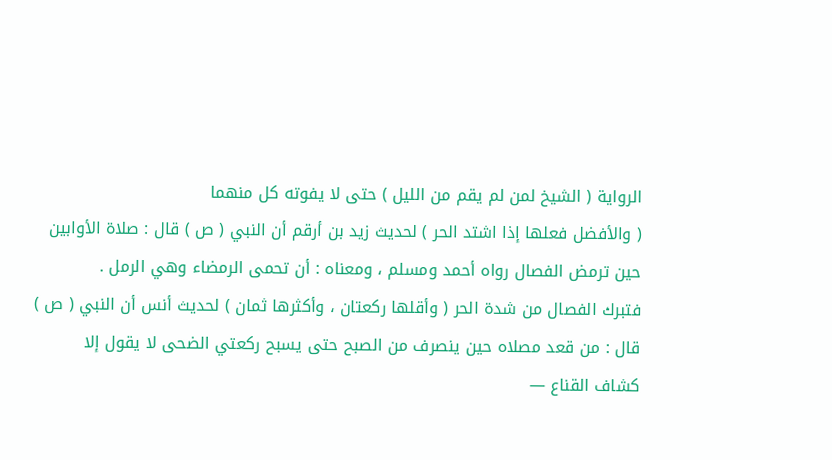الرواية ( الشيخ لمن لم يقم من الليل ) حتى لا يفوته كل منهما
( والأفضل فعلها إذا اشتد الحر ) لحديث زيد بن أرقم أن النبي ( ص ) قال : صلاة الأوابين
حين ترمض الفصال رواه أحمد ومسلم ، ومعناه : أن تحمى الرمضاء وهي الرمل .
فتبرك الفصال من شدة الحر ( وأقلها ركعتان ، وأكثرها ثمان ) لحديث أنس أن النبي ( ص )
قال : من قعد مصلاه حين ينصرف من الصبح حتى يسبح ركعتي الضحى لا يقول إلا
كشاف القناع —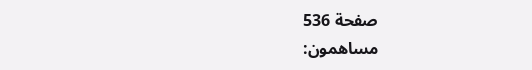صفحة 536
مساهمون: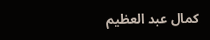كمال عبد العظيم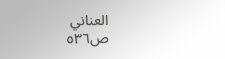العناني
ص٥٣٦